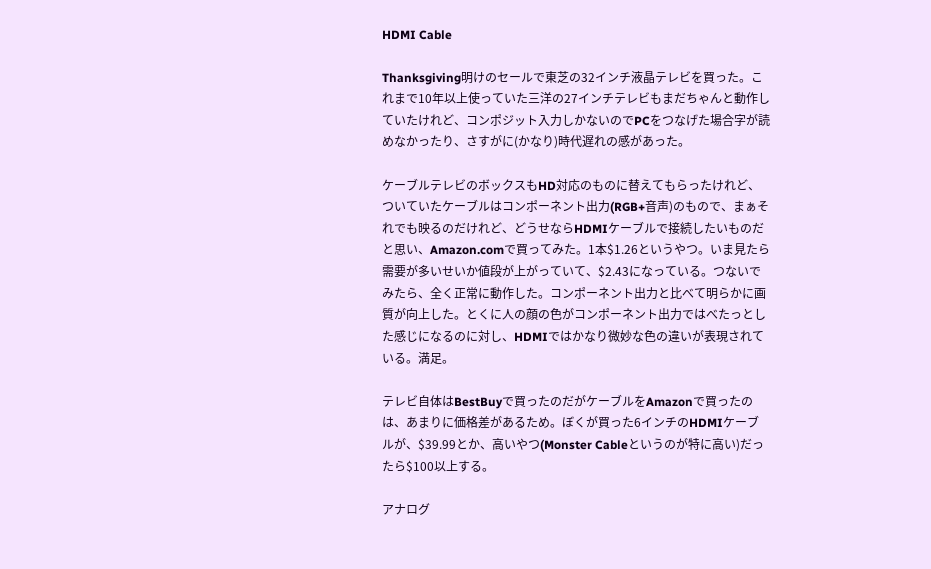HDMI Cable

Thanksgiving明けのセールで東芝の32インチ液晶テレビを買った。これまで10年以上使っていた三洋の27インチテレビもまだちゃんと動作していたけれど、コンポジット入力しかないのでPCをつなげた場合字が読めなかったり、さすがに(かなり)時代遅れの感があった。

ケーブルテレビのボックスもHD対応のものに替えてもらったけれど、ついていたケーブルはコンポーネント出力(RGB+音声)のもので、まぁそれでも映るのだけれど、どうせならHDMIケーブルで接続したいものだと思い、Amazon.comで買ってみた。1本$1.26というやつ。いま見たら需要が多いせいか値段が上がっていて、$2.43になっている。つないでみたら、全く正常に動作した。コンポーネント出力と比べて明らかに画質が向上した。とくに人の顔の色がコンポーネント出力ではべたっとした感じになるのに対し、HDMIではかなり微妙な色の違いが表現されている。満足。

テレビ自体はBestBuyで買ったのだがケーブルをAmazonで買ったのは、あまりに価格差があるため。ぼくが買った6インチのHDMIケーブルが、$39.99とか、高いやつ(Monster Cableというのが特に高い)だったら$100以上する。

アナログ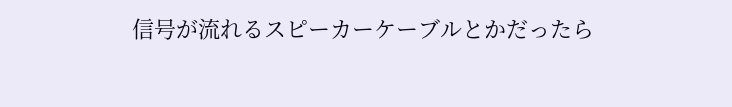信号が流れるスピーカーケーブルとかだったら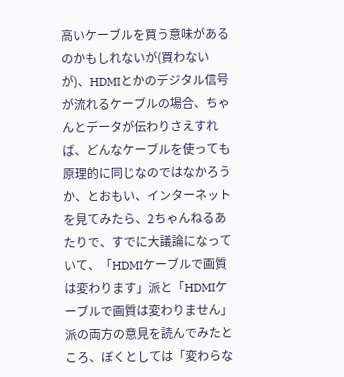高いケーブルを買う意味があるのかもしれないが(買わないが)、HDMIとかのデジタル信号が流れるケーブルの場合、ちゃんとデータが伝わりさえすれば、どんなケーブルを使っても原理的に同じなのではなかろうか、とおもい、インターネットを見てみたら、2ちゃんねるあたりで、すでに大議論になっていて、「HDMIケーブルで画質は変わります」派と「HDMIケーブルで画質は変わりません」派の両方の意見を読んでみたところ、ぼくとしては「変わらな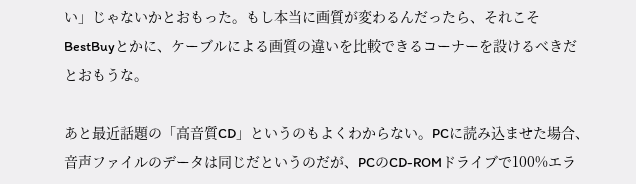い」じゃないかとおもった。もし本当に画質が変わるんだったら、それこそBestBuyとかに、ケーブルによる画質の違いを比較できるコーナーを設けるべきだとおもうな。

あと最近話題の「高音質CD」というのもよくわからない。PCに読み込ませた場合、音声ファイルのデータは同じだというのだが、PCのCD-ROMドライブで100%エラ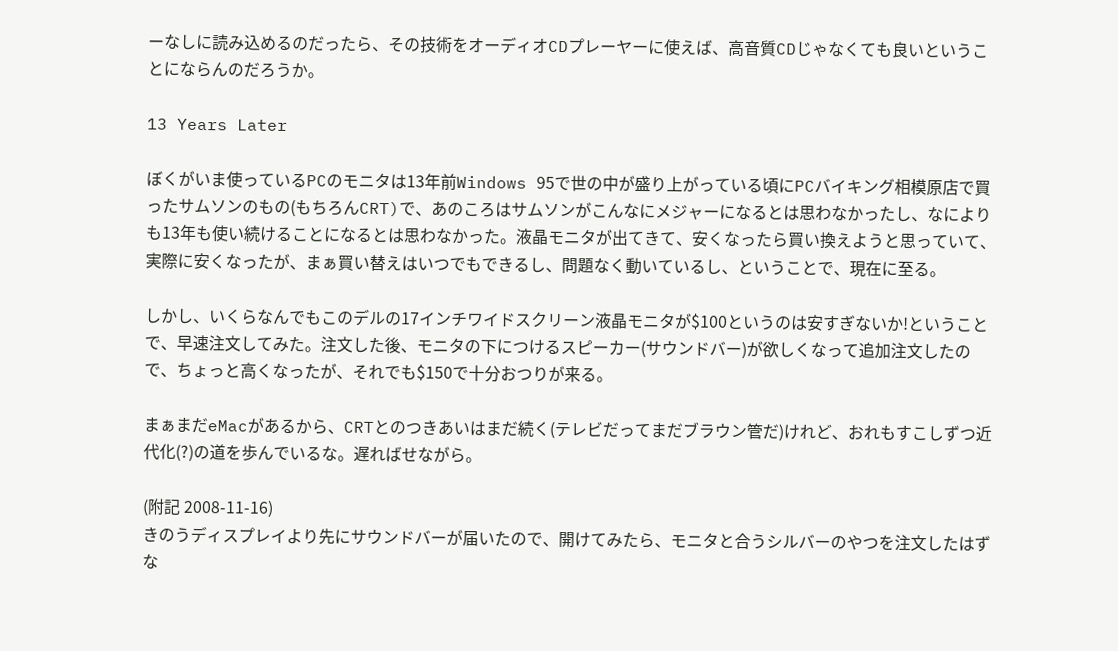ーなしに読み込めるのだったら、その技術をオーディオCDプレーヤーに使えば、高音質CDじゃなくても良いということにならんのだろうか。

13 Years Later

ぼくがいま使っているPCのモニタは13年前Windows 95で世の中が盛り上がっている頃にPCバイキング相模原店で買ったサムソンのもの(もちろんCRT)で、あのころはサムソンがこんなにメジャーになるとは思わなかったし、なによりも13年も使い続けることになるとは思わなかった。液晶モニタが出てきて、安くなったら買い換えようと思っていて、実際に安くなったが、まぁ買い替えはいつでもできるし、問題なく動いているし、ということで、現在に至る。

しかし、いくらなんでもこのデルの17インチワイドスクリーン液晶モニタが$100というのは安すぎないか!ということで、早速注文してみた。注文した後、モニタの下につけるスピーカー(サウンドバー)が欲しくなって追加注文したので、ちょっと高くなったが、それでも$150で十分おつりが来る。

まぁまだeMacがあるから、CRTとのつきあいはまだ続く(テレビだってまだブラウン管だ)けれど、おれもすこしずつ近代化(?)の道を歩んでいるな。遅ればせながら。

(附記 2008-11-16)
きのうディスプレイより先にサウンドバーが届いたので、開けてみたら、モニタと合うシルバーのやつを注文したはずな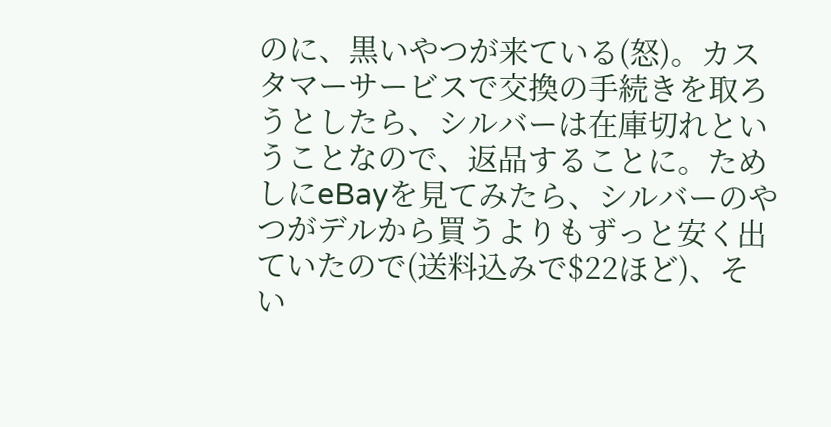のに、黒いやつが来ている(怒)。カスタマーサービスで交換の手続きを取ろうとしたら、シルバーは在庫切れということなので、返品することに。ためしにeBayを見てみたら、シルバーのやつがデルから買うよりもずっと安く出ていたので(送料込みで$22ほど)、そい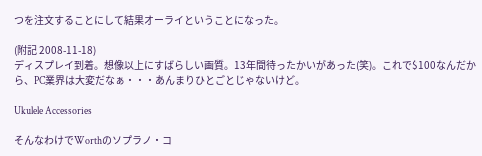つを注文することにして結果オーライということになった。

(附記 2008-11-18)
ディスプレイ到着。想像以上にすばらしい画質。13年間待ったかいがあった(笑)。これで$100なんだから、PC業界は大変だなぁ・・・あんまりひとごとじゃないけど。

Ukulele Accessories

そんなわけでWorthのソプラノ・コ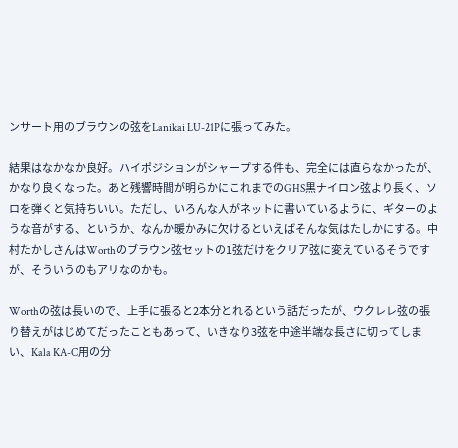ンサート用のブラウンの弦をLanikai LU-21Pに張ってみた。

結果はなかなか良好。ハイポジションがシャープする件も、完全には直らなかったが、かなり良くなった。あと残響時間が明らかにこれまでのGHS黒ナイロン弦より長く、ソロを弾くと気持ちいい。ただし、いろんな人がネットに書いているように、ギターのような音がする、というか、なんか暖かみに欠けるといえばそんな気はたしかにする。中村たかしさんはWorthのブラウン弦セットの1弦だけをクリア弦に変えているそうですが、そういうのもアリなのかも。

Worthの弦は長いので、上手に張ると2本分とれるという話だったが、ウクレレ弦の張り替えがはじめてだったこともあって、いきなり3弦を中途半端な長さに切ってしまい、Kala KA-C用の分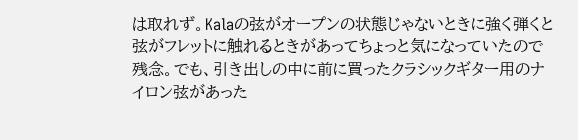は取れず。Kalaの弦がオープンの状態じゃないときに強く弾くと弦がフレットに触れるときがあってちょっと気になっていたので残念。でも、引き出しの中に前に買ったクラシックギター用のナイロン弦があった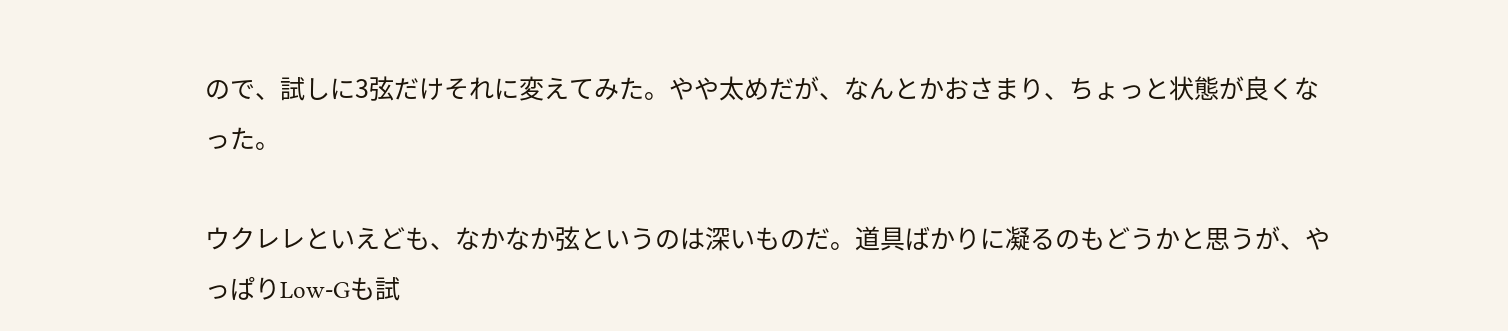ので、試しに3弦だけそれに変えてみた。やや太めだが、なんとかおさまり、ちょっと状態が良くなった。

ウクレレといえども、なかなか弦というのは深いものだ。道具ばかりに凝るのもどうかと思うが、やっぱりLow-Gも試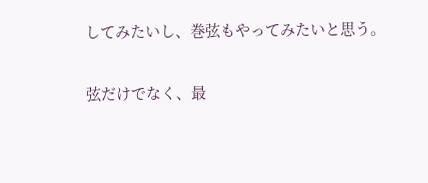してみたいし、巻弦もやってみたいと思う。

弦だけでなく、最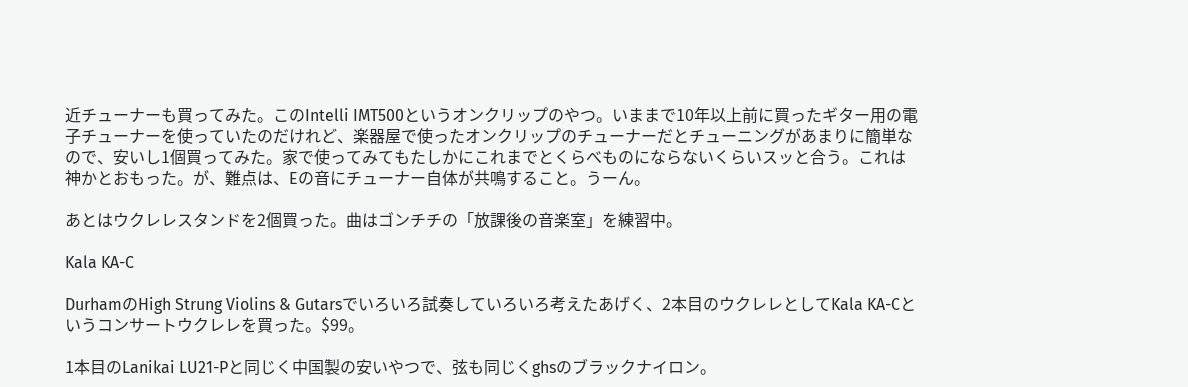近チューナーも買ってみた。このIntelli IMT500というオンクリップのやつ。いままで10年以上前に買ったギター用の電子チューナーを使っていたのだけれど、楽器屋で使ったオンクリップのチューナーだとチューニングがあまりに簡単なので、安いし1個買ってみた。家で使ってみてもたしかにこれまでとくらべものにならないくらいスッと合う。これは神かとおもった。が、難点は、Eの音にチューナー自体が共鳴すること。うーん。

あとはウクレレスタンドを2個買った。曲はゴンチチの「放課後の音楽室」を練習中。

Kala KA-C

DurhamのHigh Strung Violins & Gutarsでいろいろ試奏していろいろ考えたあげく、2本目のウクレレとしてKala KA-Cというコンサートウクレレを買った。$99。

1本目のLanikai LU21-Pと同じく中国製の安いやつで、弦も同じくghsのブラックナイロン。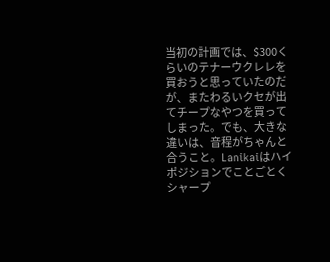当初の計画では、$300くらいのテナーウクレレを買おうと思っていたのだが、またわるいクセが出てチープなやつを買ってしまった。でも、大きな違いは、音程がちゃんと合うこと。Lanikaiはハイポジションでことごとくシャープ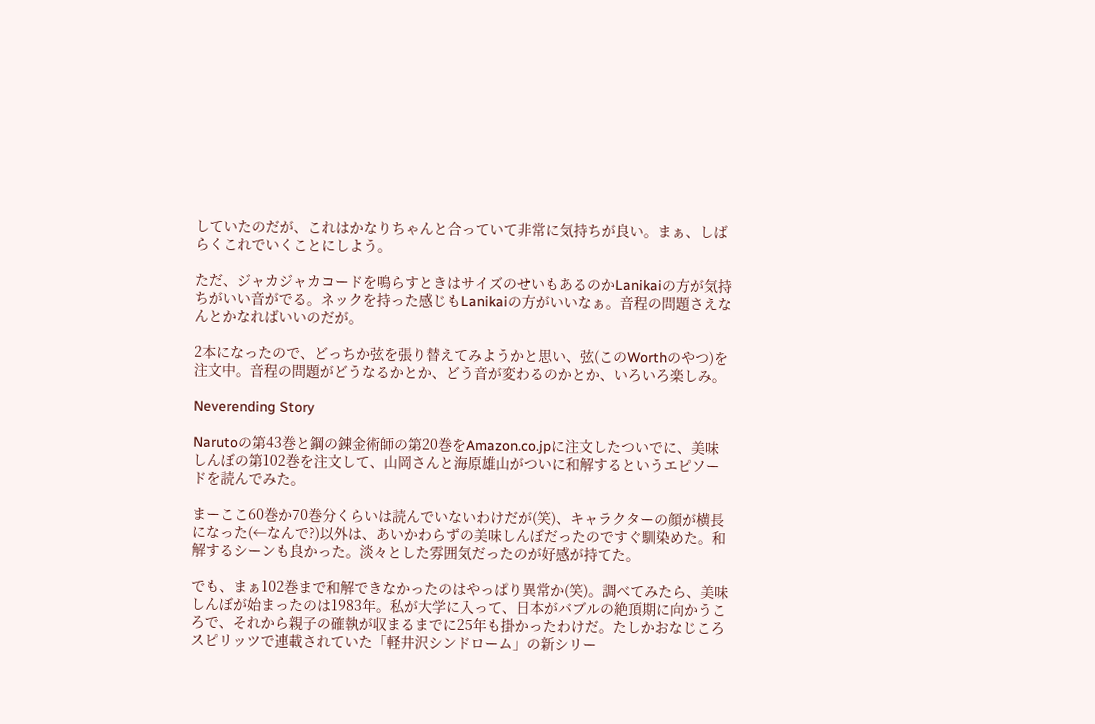していたのだが、これはかなりちゃんと合っていて非常に気持ちが良い。まぁ、しばらくこれでいくことにしよう。

ただ、ジャカジャカコードを鳴らすときはサイズのせいもあるのかLanikaiの方が気持ちがいい音がでる。ネックを持った感じもLanikaiの方がいいなぁ。音程の問題さえなんとかなればいいのだが。

2本になったので、どっちか弦を張り替えてみようかと思い、弦(このWorthのやつ)を注文中。音程の問題がどうなるかとか、どう音が変わるのかとか、いろいろ楽しみ。

Neverending Story

Narutoの第43巻と鋼の錬金術師の第20巻をAmazon.co.jpに注文したついでに、美味しんぼの第102巻を注文して、山岡さんと海原雄山がついに和解するというエピソードを読んでみた。

まーここ60巻か70巻分くらいは読んでいないわけだが(笑)、キャラクターの顔が横長になった(←なんで?)以外は、あいかわらずの美味しんぼだったのですぐ馴染めた。和解するシーンも良かった。淡々とした雰囲気だったのが好感が持てた。

でも、まぁ102巻まで和解できなかったのはやっぱり異常か(笑)。調べてみたら、美味しんぼが始まったのは1983年。私が大学に入って、日本がバブルの絶頂期に向かうころで、それから親子の確執が収まるまでに25年も掛かったわけだ。たしかおなじころスピリッツで連載されていた「軽井沢シンドローム」の新シリー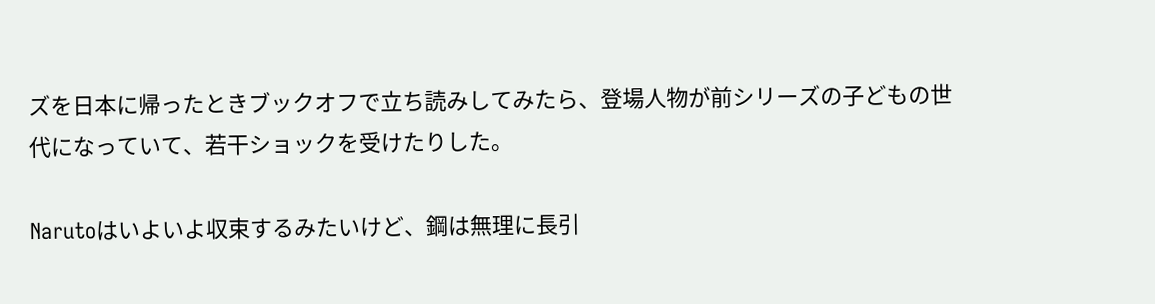ズを日本に帰ったときブックオフで立ち読みしてみたら、登場人物が前シリーズの子どもの世代になっていて、若干ショックを受けたりした。

Narutoはいよいよ収束するみたいけど、鋼は無理に長引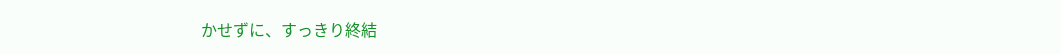かせずに、すっきり終結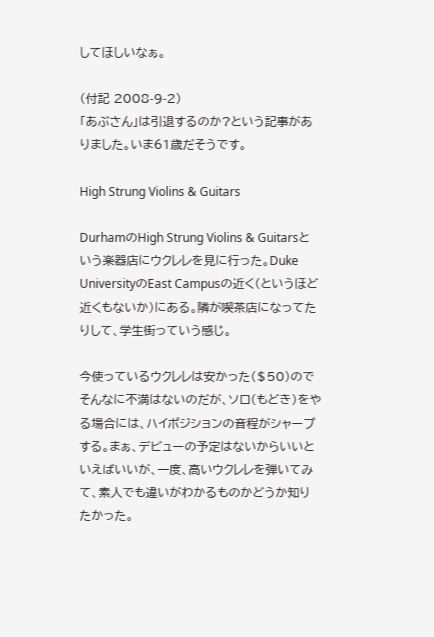してほしいなぁ。

(付記 2008-9-2)
「あぶさん」は引退するのか?という記事がありました。いま61歳だそうです。

High Strung Violins & Guitars

DurhamのHigh Strung Violins & Guitarsという楽器店にウクレレを見に行った。Duke UniversityのEast Campusの近く(というほど近くもないか)にある。隣が喫茶店になってたりして、学生街っていう感じ。

今使っているウクレレは安かった($50)のでそんなに不満はないのだが、ソロ(もどき)をやる場合には、ハイポジションの音程がシャープする。まぁ、デビューの予定はないからいいといえばいいが、一度、高いウクレレを弾いてみて、素人でも違いがわかるものかどうか知りたかった。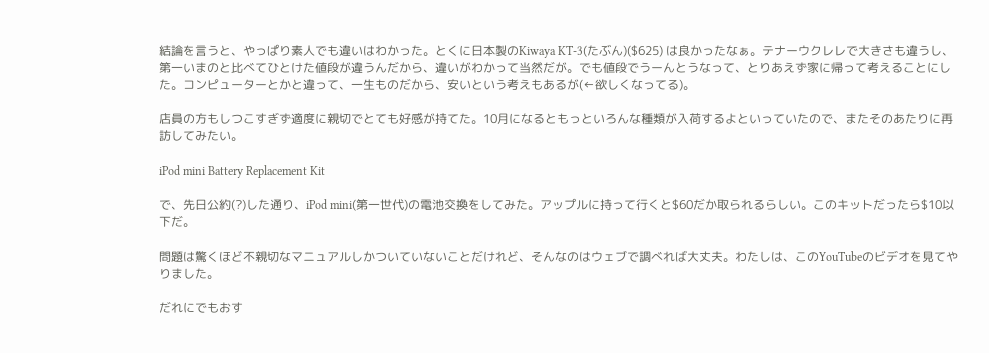結論を言うと、やっぱり素人でも違いはわかった。とくに日本製のKiwaya KT-3(たぶん)($625) は良かったなぁ。テナーウクレレで大きさも違うし、第一いまのと比べてひとけた値段が違うんだから、違いがわかって当然だが。でも値段でうーんとうなって、とりあえず家に帰って考えることにした。コンピューターとかと違って、一生ものだから、安いという考えもあるが(←欲しくなってる)。

店員の方もしつこすぎず適度に親切でとても好感が持てた。10月になるともっといろんな種類が入荷するよといっていたので、またそのあたりに再訪してみたい。

iPod mini Battery Replacement Kit

で、先日公約(?)した通り、iPod mini(第一世代)の電池交換をしてみた。アップルに持って行くと$60だか取られるらしい。このキットだったら$10以下だ。

問題は驚くほど不親切なマニュアルしかついていないことだけれど、そんなのはウェブで調べれば大丈夫。わたしは、このYouTubeのビデオを見てやりました。

だれにでもおす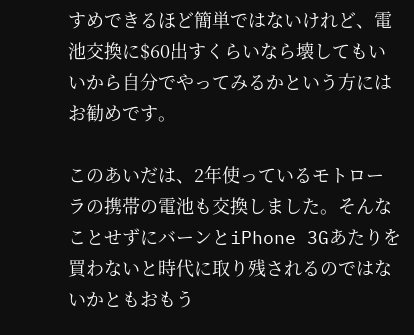すめできるほど簡単ではないけれど、電池交換に$60出すくらいなら壊してもいいから自分でやってみるかという方にはお勧めです。

このあいだは、2年使っているモトローラの携帯の電池も交換しました。そんなことせずにバーンとiPhone 3Gあたりを買わないと時代に取り残されるのではないかともおもう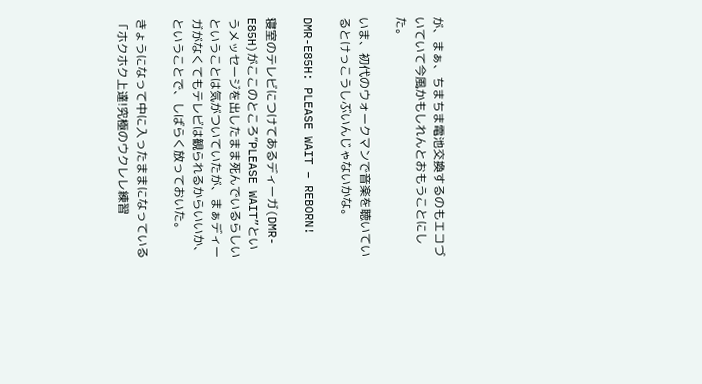が、まぁ、ちまちま電池交換するのもエコづいていて今風かもしれんとおもうことにした。

いま、初代のウォークマンで音楽を聴いているとけっこうしぶいんじゃないかな。

DMR-E85H: PLEASE WAIT – REBORN!

寝室のテレビにつけてあるディーガ(DMR-E85H)がここのところ”PLEASE WAIT”というメッセージを出したまま死んでいるらしいということは気がついていたが、まぁディーガがなくてもテレビは観られるからいいか、ということで、しばらく放っておいた。

きょうになって中に入ったままになっている「ホクホク上達!究極のウクレレ練習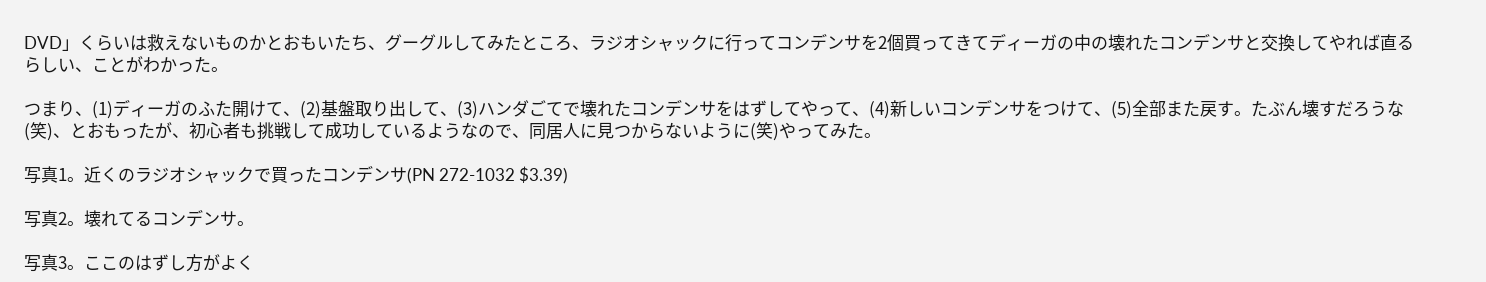DVD」くらいは救えないものかとおもいたち、グーグルしてみたところ、ラジオシャックに行ってコンデンサを2個買ってきてディーガの中の壊れたコンデンサと交換してやれば直るらしい、ことがわかった。

つまり、(1)ディーガのふた開けて、(2)基盤取り出して、(3)ハンダごてで壊れたコンデンサをはずしてやって、(4)新しいコンデンサをつけて、(5)全部また戻す。たぶん壊すだろうな(笑)、とおもったが、初心者も挑戦して成功しているようなので、同居人に見つからないように(笑)やってみた。

写真1。近くのラジオシャックで買ったコンデンサ(PN 272-1032 $3.39)

写真2。壊れてるコンデンサ。

写真3。ここのはずし方がよく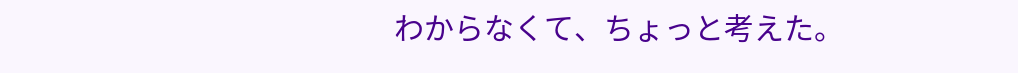わからなくて、ちょっと考えた。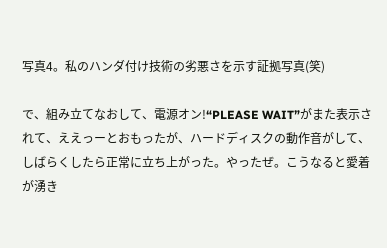写真4。私のハンダ付け技術の劣悪さを示す証拠写真(笑)

で、組み立てなおして、電源オン!“PLEASE WAIT”がまた表示されて、ええっーとおもったが、ハードディスクの動作音がして、しばらくしたら正常に立ち上がった。やったぜ。こうなると愛着が湧き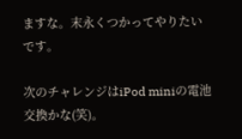ますな。末永くつかってやりたいです。

次のチャレンジはiPod miniの電池交換かな(笑)。